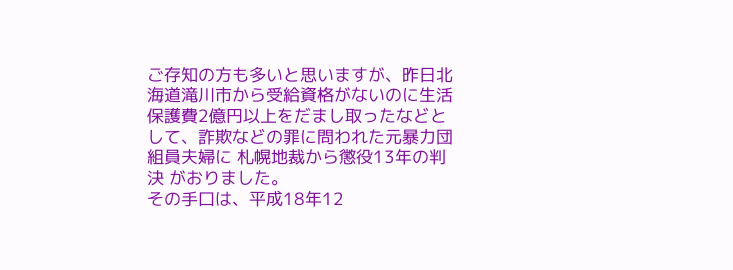ご存知の方も多いと思いますが、昨日北海道滝川市から受給資格がないのに生活保護費2億円以上をだまし取ったなどとして、詐欺などの罪に問われた元暴力団組員夫婦に 札幌地裁から懲役13年の判決 がおりました。
その手口は、平成18年12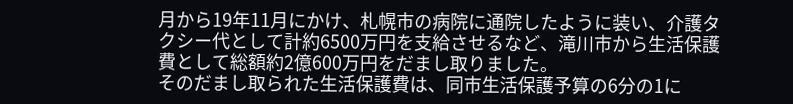月から19年11月にかけ、札幌市の病院に通院したように装い、介護タクシー代として計約6500万円を支給させるなど、滝川市から生活保護費として総額約2億600万円をだまし取りました。
そのだまし取られた生活保護費は、同市生活保護予算の6分の1に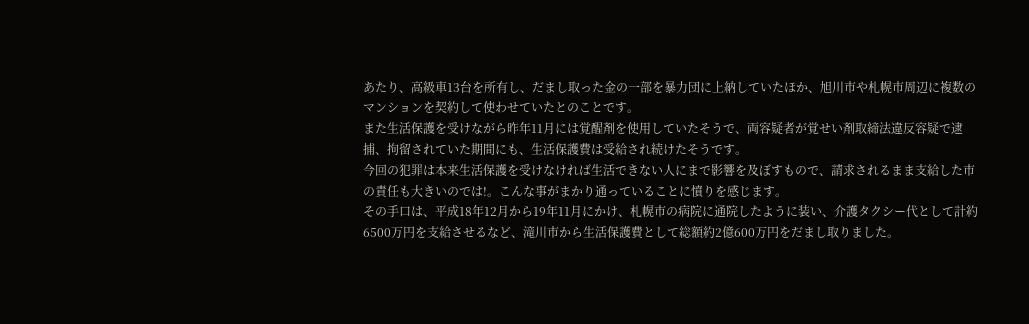あたり、高級車13台を所有し、だまし取った金の一部を暴力団に上納していたほか、旭川市や札幌市周辺に複数のマンションを契約して使わせていたとのことです。
また生活保護を受けながら昨年11月には覚醒剤を使用していたそうで、両容疑者が覚せい剤取締法違反容疑で逮捕、拘留されていた期間にも、生活保護費は受給され続けたそうです。
今回の犯罪は本来生活保護を受けなければ生活できない人にまで影響を及ぼすもので、請求されるまま支給した市の責任も大きいのでは!。こんな事がまかり通っていることに憤りを感じます。
その手口は、平成18年12月から19年11月にかけ、札幌市の病院に通院したように装い、介護タクシー代として計約6500万円を支給させるなど、滝川市から生活保護費として総額約2億600万円をだまし取りました。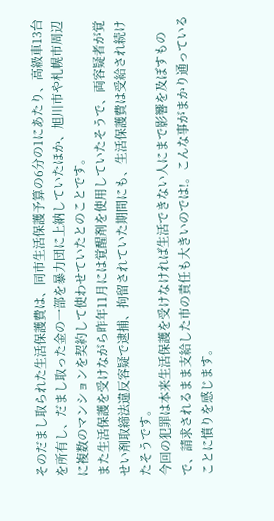そのだまし取られた生活保護費は、同市生活保護予算の6分の1にあたり、高級車13台を所有し、だまし取った金の一部を暴力団に上納していたほか、旭川市や札幌市周辺に複数のマンションを契約して使わせていたとのことです。
また生活保護を受けながら昨年11月には覚醒剤を使用していたそうで、両容疑者が覚せい剤取締法違反容疑で逮捕、拘留されていた期間にも、生活保護費は受給され続けたそうです。
今回の犯罪は本来生活保護を受けなければ生活できない人にまで影響を及ぼすもので、請求されるまま支給した市の責任も大きいのでは!。こんな事がまかり通っていることに憤りを感じます。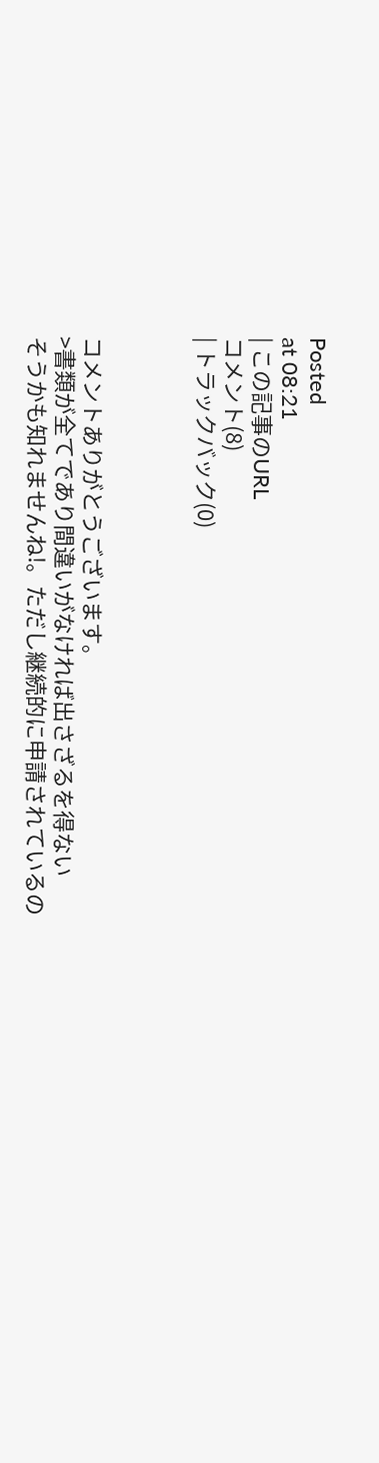Posted
at 08:21
| この記事のURL
コメント(8)
| トラックバック(0)



コメントありがとうございます。
>書類が全てであり間違いがなければ出さざるを得ない
そうかも知れませんね!。ただし継続的に申請されているの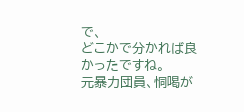で、
どこかで分かれば良かったですね。
元暴力団員、恫喝が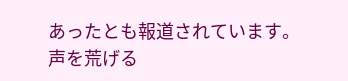あったとも報道されています。
声を荒げる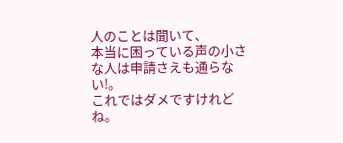人のことは聞いて、
本当に困っている声の小さな人は申請さえも通らない!。
これではダメですけれどね。